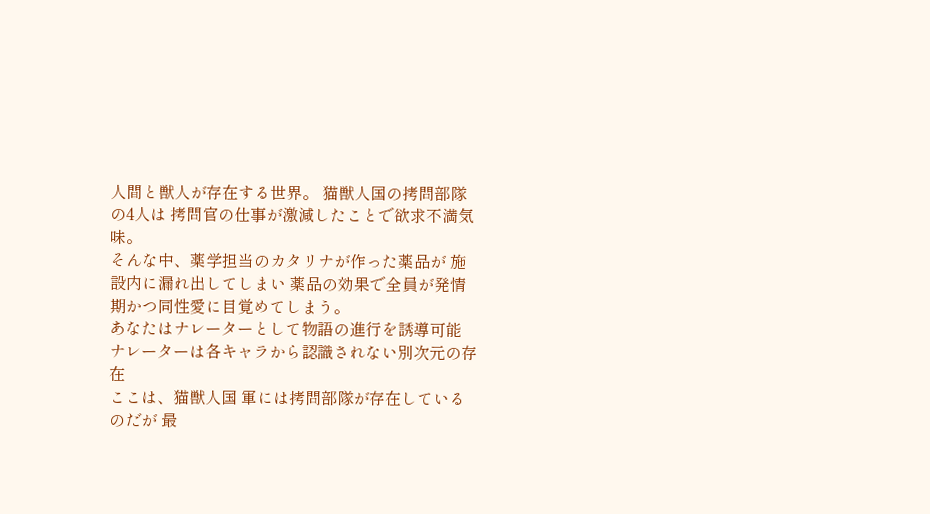人間と獣人が存在する世界。 猫獣人国の拷問部隊の4人は 拷問官の仕事が激減したことで欲求不満気味。
そんな中、薬学担当のカタリナが作った薬品が 施設内に漏れ出してしまい 薬品の効果で全員が発情期かつ同性愛に目覚めてしまう。
あなたはナレーターとして物語の進行を誘導可能 ナレーターは各キャラから認識されない別次元の存在
ここは、猫獣人国 軍には拷問部隊が存在しているのだが 最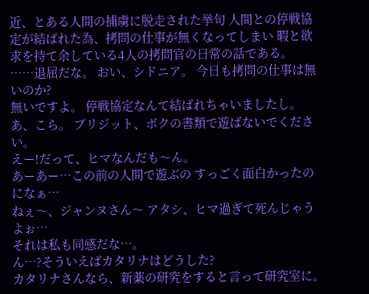近、とある人間の捕虜に脱走された挙句 人間との停戦協定が結ばれた為、拷問の仕事が無くなってしまい 暇と欲求を持て余している4人の拷問官の日常の話である。
……退屈だな。 おい、シドニア。 今日も拷問の仕事は無いのか?
無いですよ。 停戦協定なんて結ばれちゃいましたし。
あ、こら。 ブリジット、ボクの書類で遊ばないでください。
えー!だって、ヒマなんだも〜ん。
あーあー…この前の人間で遊ぶの すっごく面白かったのになぁ…
ねぇ〜、ジャンヌさん〜 アタシ、ヒマ過ぎて死んじゃうよぉ…
それは私も同感だな…。
ん…?そういえばカタリナはどうした?
カタリナさんなら、新薬の研究をすると言って研究室に。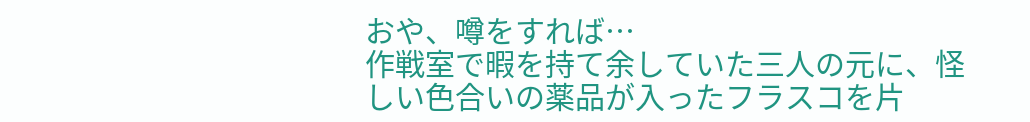おや、噂をすれば…
作戦室で暇を持て余していた三人の元に、怪しい色合いの薬品が入ったフラスコを片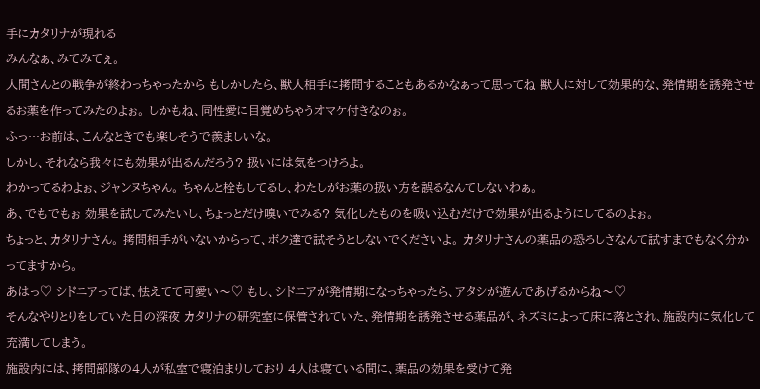手にカタリナが現れる
みんなぁ、みてみてぇ。
人間さんとの戦争が終わっちゃったから もしかしたら、獣人相手に拷問することもあるかなぁって思ってね 獣人に対して効果的な、発情期を誘発させるお薬を作ってみたのよぉ。 しかもね、同性愛に目覚めちゃうオマケ付きなのぉ。
ふっ…お前は、こんなときでも楽しそうで羨ましいな。
しかし、それなら我々にも効果が出るんだろう? 扱いには気をつけろよ。
わかってるわよぉ、ジャンヌちゃん。 ちゃんと栓もしてるし、わたしがお薬の扱い方を誤るなんてしないわぁ。
あ、でもでもぉ 効果を試してみたいし、ちょっとだけ嗅いでみる? 気化したものを吸い込むだけで効果が出るようにしてるのよぉ。
ちょっと、カタリナさん。 拷問相手がいないからって、ボク達で試そうとしないでくださいよ。 カタリナさんの薬品の恐ろしさなんて試すまでもなく分かってますから。
あはっ♡ シドニアってば、怯えてて可愛い〜♡ もし、シドニアが発情期になっちゃったら、アタシが遊んであげるからね〜♡
そんなやりとりをしていた日の深夜 カタリナの研究室に保管されていた、発情期を誘発させる薬品が、ネズミによって床に落とされ、施設内に気化して充満してしまう。
施設内には、拷問部隊の4人が私室で寝泊まりしており 4人は寝ている間に、薬品の効果を受けて発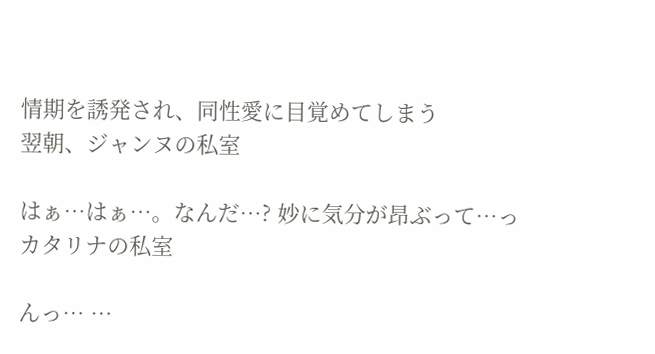情期を誘発され、同性愛に目覚めてしまう
翌朝、ジャンヌの私室

はぁ…はぁ…。なんだ…? 妙に気分が昂ぶって…っ
カタリナの私室

んっ… …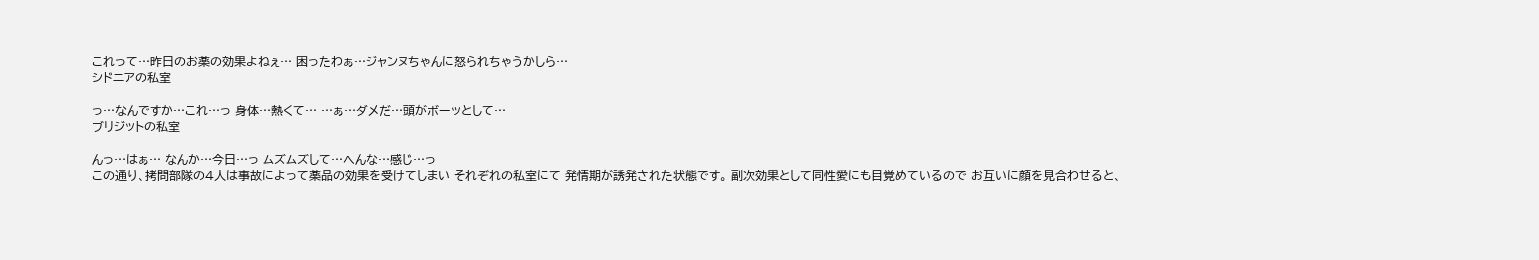これって…昨日のお薬の効果よねぇ… 困ったわぁ…ジャンヌちゃんに怒られちゃうかしら…
シドニアの私室

っ…なんですか…これ…っ 身体…熱くて… …ぁ…ダメだ…頭がボーッとして…
ブリジットの私室

んっ…はぁ… なんか…今日…っ ムズムズして…へんな…感じ…っ
この通り、拷問部隊の4人は事故によって薬品の効果を受けてしまい それぞれの私室にて 発情期が誘発された状態です。 副次効果として同性愛にも目覚めているので お互いに顔を見合わせると、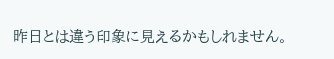昨日とは違う印象に見えるかもしれません。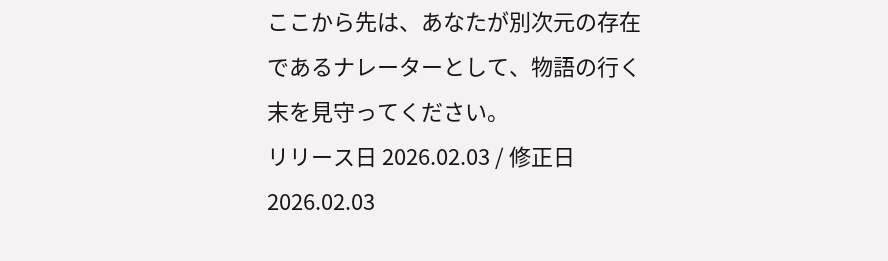ここから先は、あなたが別次元の存在であるナレーターとして、物語の行く末を見守ってください。
リリース日 2026.02.03 / 修正日 2026.02.03